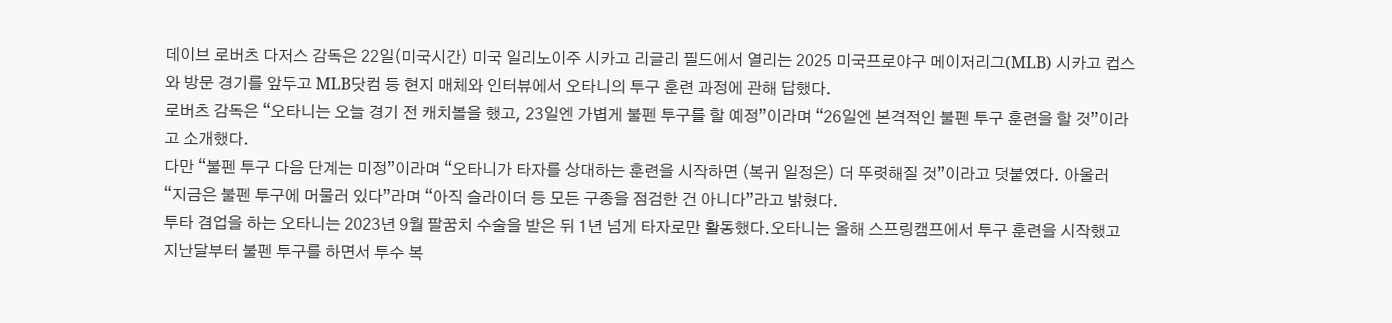데이브 로버츠 다저스 감독은 22일(미국시간) 미국 일리노이주 시카고 리글리 필드에서 열리는 2025 미국프로야구 메이저리그(MLB) 시카고 컵스와 방문 경기를 앞두고 MLB닷컴 등 현지 매체와 인터뷰에서 오타니의 투구 훈련 과정에 관해 답했다.
로버츠 감독은 “오타니는 오늘 경기 전 캐치볼을 했고, 23일엔 가볍게 불펜 투구를 할 예정”이라며 “26일엔 본격적인 불펜 투구 훈련을 할 것”이라고 소개했다.
다만 “불펜 투구 다음 단계는 미정”이라며 “오타니가 타자를 상대하는 훈련을 시작하면 (복귀 일정은) 더 뚜렷해질 것”이라고 덧붙였다. 아울러 “지금은 불펜 투구에 머물러 있다”라며 “아직 슬라이더 등 모든 구종을 점검한 건 아니다”라고 밝혔다.
투타 겸업을 하는 오타니는 2023년 9월 팔꿈치 수술을 받은 뒤 1년 넘게 타자로만 활동했다.오타니는 올해 스프링캠프에서 투구 훈련을 시작했고 지난달부터 불펜 투구를 하면서 투수 복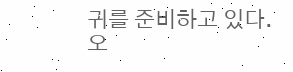귀를 준비하고 있다.
오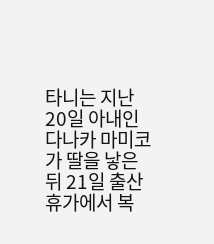타니는 지난 20일 아내인 다나카 마미코가 딸을 낳은 뒤 21일 출산 휴가에서 복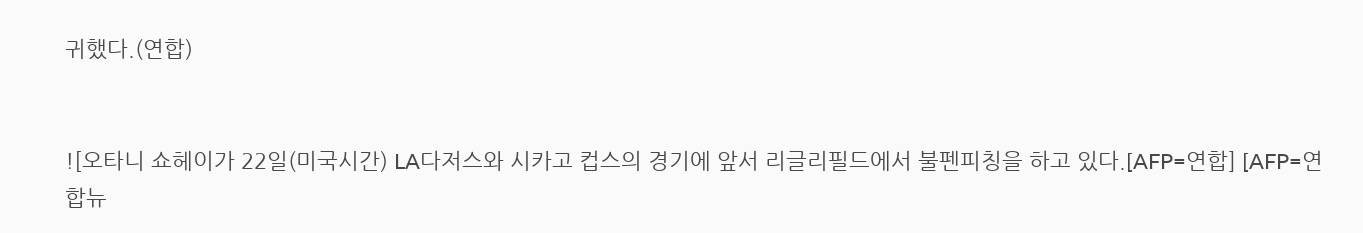귀했다.(연합)


![오타니 쇼헤이가 22일(미국시간) LA다저스와 시카고 컵스의 경기에 앞서 리글리필드에서 불펜피칭을 하고 있다.[AFP=연합] [AFP=연합뉴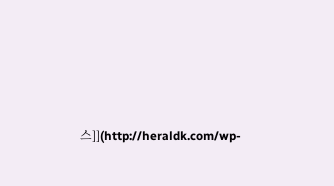스]](http://heraldk.com/wp-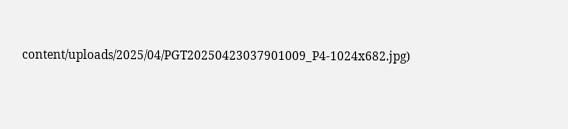content/uploads/2025/04/PGT20250423037901009_P4-1024x682.jpg)